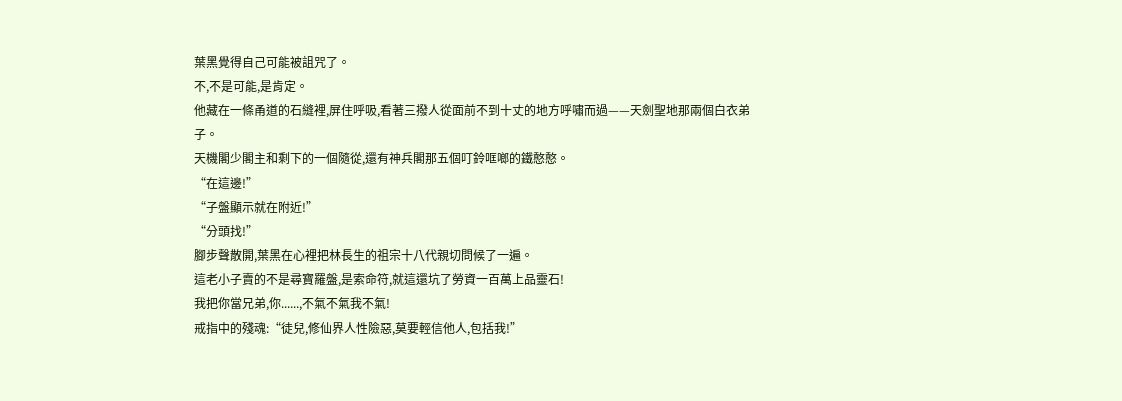葉黑覺得自己可能被詛咒了。
不,不是可能,是肯定。
他藏在一條甬道的石縫裡,屏住呼吸,看著三撥人從面前不到十丈的地方呼嘯而過——天劍聖地那兩個白衣弟子。
天機閣少閣主和剩下的一個隨從,還有神兵閣那五個叮鈴哐啷的鐵憨憨。
“在這邊!”
“子盤顯示就在附近!”
“分頭找!”
腳步聲散開,葉黑在心裡把林長生的祖宗十八代親切問候了一遍。
這老小子賣的不是尋寶羅盤,是索命符,就這還坑了勞資一百萬上品靈石!
我把你當兄弟,你......,不氣不氣我不氣!
戒指中的殘魂:“徒兒,修仙界人性險惡,莫要輕信他人,包括我!”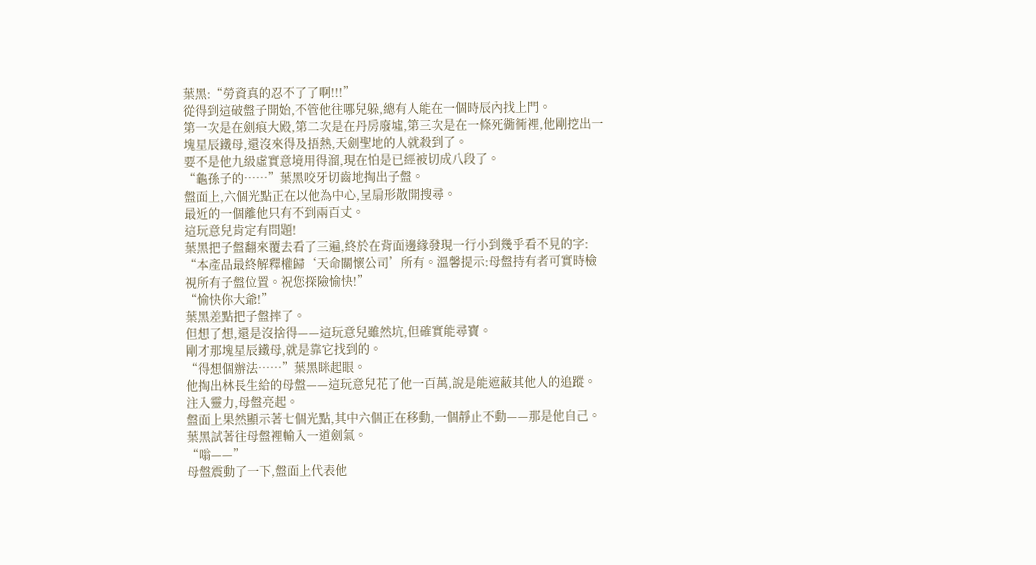葉黑:“勞資真的忍不了了啊!!!”
從得到這破盤子開始,不管他往哪兒躲,總有人能在一個時辰內找上門。
第一次是在劍痕大殿,第二次是在丹房廢墟,第三次是在一條死衚衕裡,他剛挖出一塊星辰鐵母,還沒來得及捂熱,天劍聖地的人就殺到了。
要不是他九級虛實意境用得溜,現在怕是已經被切成八段了。
“龜孫子的……”葉黑咬牙切齒地掏出子盤。
盤面上,六個光點正在以他為中心,呈扇形散開搜尋。
最近的一個離他只有不到兩百丈。
這玩意兒肯定有問題!
葉黑把子盤翻來覆去看了三遍,終於在背面邊緣發現一行小到幾乎看不見的字:
“本產品最終解釋權歸‘天命關懷公司’所有。溫馨提示:母盤持有者可實時檢視所有子盤位置。祝您探險愉快!”
“愉快你大爺!”
葉黑差點把子盤摔了。
但想了想,還是沒捨得——這玩意兒雖然坑,但確實能尋寶。
剛才那塊星辰鐵母,就是靠它找到的。
“得想個辦法……”葉黑眯起眼。
他掏出林長生給的母盤——這玩意兒花了他一百萬,說是能遮蔽其他人的追蹤。
注入靈力,母盤亮起。
盤面上果然顯示著七個光點,其中六個正在移動,一個靜止不動——那是他自己。
葉黑試著往母盤裡輸入一道劍氣。
“嗡——”
母盤震動了一下,盤面上代表他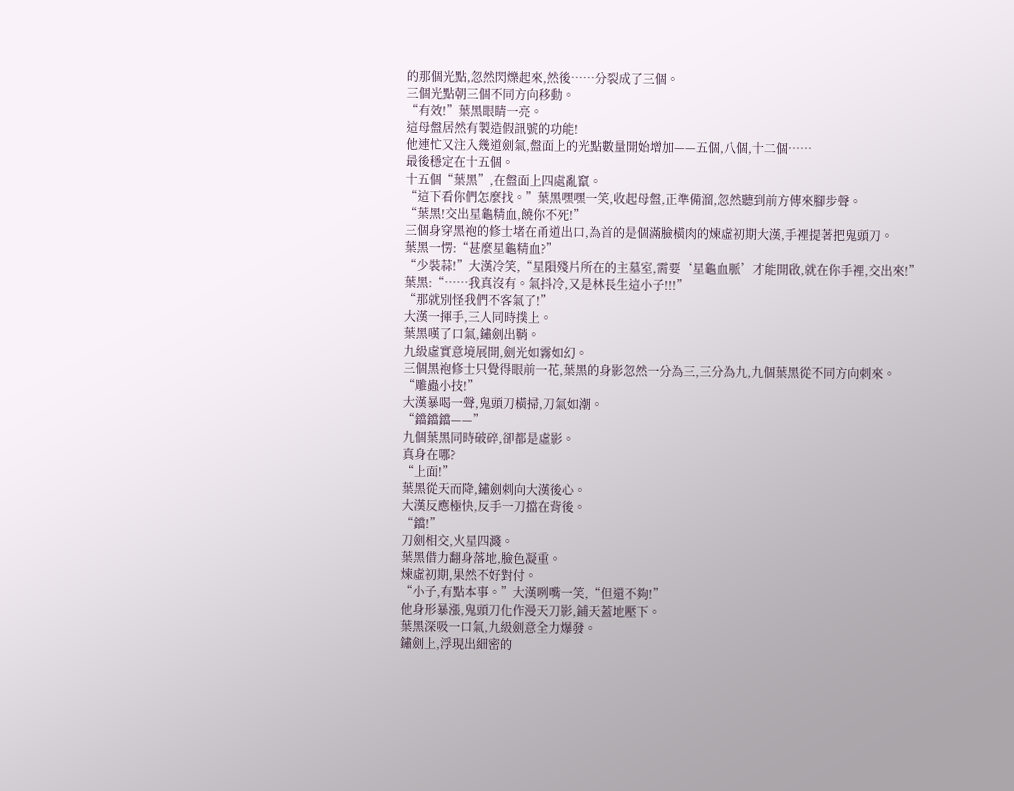的那個光點,忽然閃爍起來,然後……分裂成了三個。
三個光點朝三個不同方向移動。
“有效!”葉黑眼睛一亮。
這母盤居然有製造假訊號的功能!
他連忙又注入幾道劍氣,盤面上的光點數量開始增加——五個,八個,十二個……
最後穩定在十五個。
十五個“葉黑”,在盤面上四處亂竄。
“這下看你們怎麼找。”葉黑嘿嘿一笑,收起母盤,正準備溜,忽然聽到前方傳來腳步聲。
“葉黑!交出星龜精血,饒你不死!”
三個身穿黑袍的修士堵在甬道出口,為首的是個滿臉橫肉的煉虛初期大漢,手裡提著把鬼頭刀。
葉黑一愣:“甚麼星龜精血?”
“少裝蒜!”大漢冷笑,“星隕殘片所在的主墓室,需要‘星龜血脈’才能開啟,就在你手裡,交出來!”
葉黑:“……我真沒有。氣抖冷,又是林長生這小子!!!”
“那就別怪我們不客氣了!”
大漢一揮手,三人同時撲上。
葉黑嘆了口氣,鏽劍出鞘。
九級虛實意境展開,劍光如霧如幻。
三個黑袍修士只覺得眼前一花,葉黑的身影忽然一分為三,三分為九,九個葉黑從不同方向刺來。
“雕蟲小技!”
大漢暴喝一聲,鬼頭刀橫掃,刀氣如潮。
“鐺鐺鐺——”
九個葉黑同時破碎,卻都是虛影。
真身在哪?
“上面!”
葉黑從天而降,鏽劍刺向大漢後心。
大漢反應極快,反手一刀擋在背後。
“鐺!”
刀劍相交,火星四濺。
葉黑借力翻身落地,臉色凝重。
煉虛初期,果然不好對付。
“小子,有點本事。”大漢咧嘴一笑,“但還不夠!”
他身形暴漲,鬼頭刀化作漫天刀影,鋪天蓋地壓下。
葉黑深吸一口氣,九級劍意全力爆發。
鏽劍上,浮現出細密的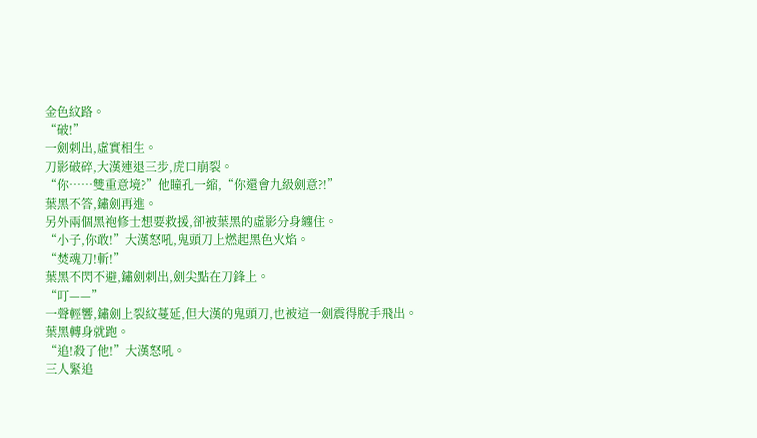金色紋路。
“破!”
一劍刺出,虛實相生。
刀影破碎,大漢連退三步,虎口崩裂。
“你……雙重意境?”他瞳孔一縮,“你還會九級劍意?!”
葉黑不答,鏽劍再進。
另外兩個黑袍修士想要救援,卻被葉黑的虛影分身纏住。
“小子,你敢!”大漢怒吼,鬼頭刀上燃起黑色火焰。
“焚魂刀!斬!”
葉黑不閃不避,鏽劍刺出,劍尖點在刀鋒上。
“叮——”
一聲輕響,鏽劍上裂紋蔓延,但大漢的鬼頭刀,也被這一劍震得脫手飛出。
葉黑轉身就跑。
“追!殺了他!”大漢怒吼。
三人緊追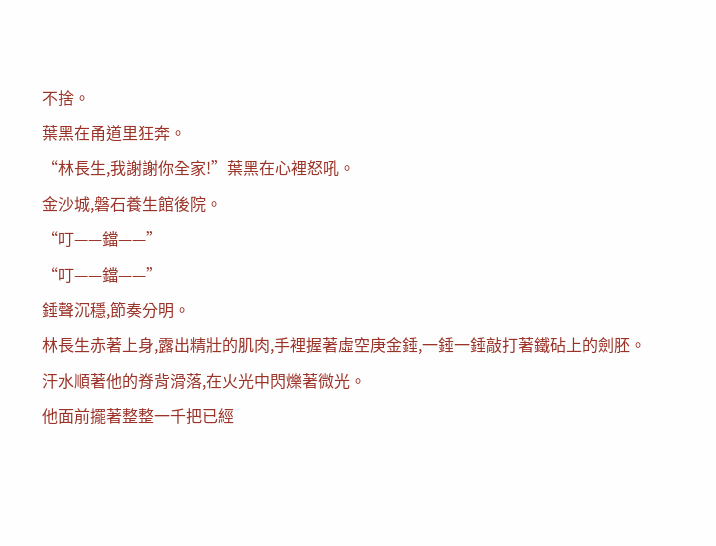不捨。
葉黑在甬道里狂奔。
“林長生,我謝謝你全家!”葉黑在心裡怒吼。
金沙城,磐石養生館後院。
“叮——鐺——”
“叮——鐺——”
錘聲沉穩,節奏分明。
林長生赤著上身,露出精壯的肌肉,手裡握著虛空庚金錘,一錘一錘敲打著鐵砧上的劍胚。
汗水順著他的脊背滑落,在火光中閃爍著微光。
他面前擺著整整一千把已經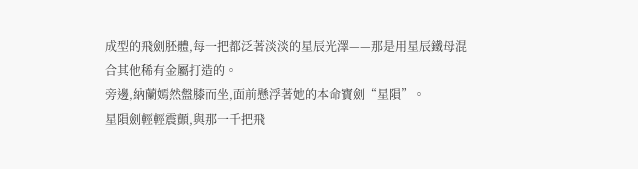成型的飛劍胚體,每一把都泛著淡淡的星辰光澤——那是用星辰鐵母混合其他稀有金屬打造的。
旁邊,納蘭嫣然盤膝而坐,面前懸浮著她的本命寶劍“星隕”。
星隕劍輕輕震顫,與那一千把飛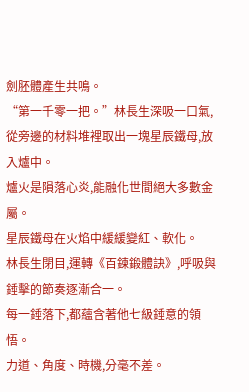劍胚體產生共鳴。
“第一千零一把。”林長生深吸一口氣,從旁邊的材料堆裡取出一塊星辰鐵母,放入爐中。
爐火是隕落心炎,能融化世間絕大多數金屬。
星辰鐵母在火焰中緩緩變紅、軟化。
林長生閉目,運轉《百鍊鍛體訣》,呼吸與錘擊的節奏逐漸合一。
每一錘落下,都蘊含著他七級錘意的領悟。
力道、角度、時機,分毫不差。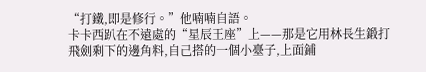“打鐵,即是修行。”他喃喃自語。
卡卡西趴在不遠處的“星辰王座”上——那是它用林長生鍛打飛劍剩下的邊角料,自己搭的一個小臺子,上面鋪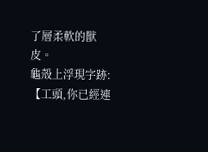了層柔軟的獸皮。
龜殼上浮現字跡:【工頭,你已經連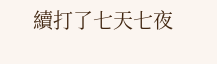續打了七天七夜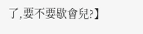了,要不要歇會兒?】